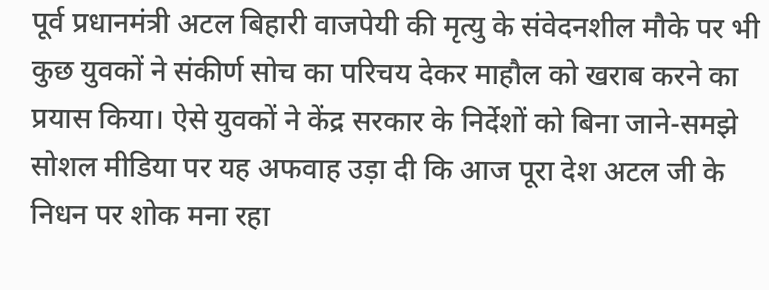पूर्व प्रधानमंत्री अटल बिहारी वाजपेयी की मृत्यु के संवेदनशील मौके पर भी कुछ युवकों ने संकीर्ण सोच का परिचय देकर माहौल को खराब करने का प्रयास किया। ऐसे युवकों ने केंद्र सरकार के निर्देशों को बिना जाने-समझे सोशल मीडिया पर यह अफवाह उड़ा दी कि आज पूरा देश अटल जी के निधन पर शोक मना रहा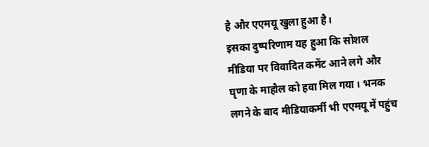है और एएमयू खुला हुआ है।
इसका दुष्परिणाम यह हुआ कि सोशल मीडिया पर विवादित कमेंट आने लगे और घृणा के माहौल को हवा मिल गया। भनक लगने के बाद मीडियाकर्मी भी एएमयू में पहुंच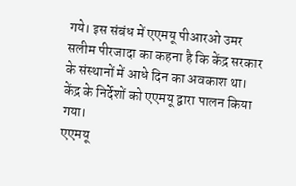गये। इस संबंध में एएमयू पीआरओ उमर सलीम पीरजादा का कहना है कि केंद्र सरकार के संस्थानों में आधे दिन का अवकाश था। केंद्र के निर्देशों को एएमयू द्वारा पालन किया गया।
एएमयू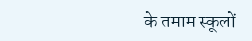के तमाम स्कूलों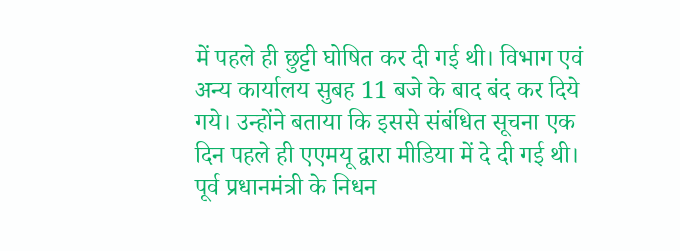में पहले ही छुट्टी घोषित कर दी गई थी। विभाग एवं अन्य कार्यालय सुबह 11 बजे के बाद बंद कर दिये गये। उन्होंने बताया कि इससे संबंधित सूचना एक दिन पहले ही एएमयू द्वारा मीडिया में दे दी गई थी। पूर्व प्रधानमंत्री के निधन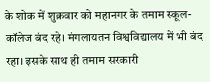के शोक में शुक्रवार को महानगर के तमाम स्कूल-कॉलेज बंद रहे। मंगलायतन विश्वविद्यालय में भी बंद रहा। इसके साथ ही तमाम सरकारी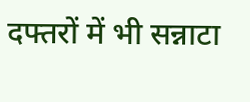दफ्तरों में भी सन्नाटा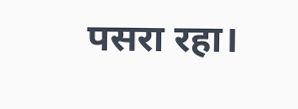पसरा रहा।